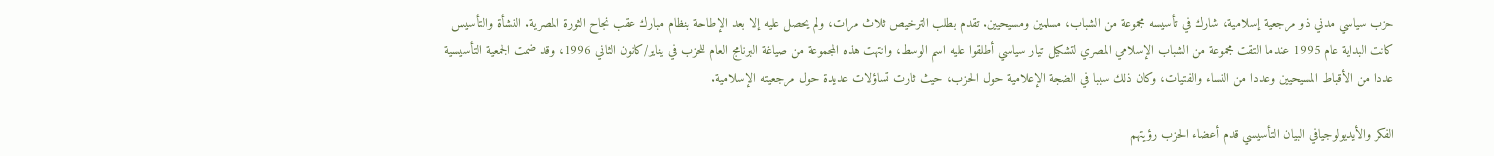حزب سياسي مدني ذو مرجعية إسلامية، شارك في تأسيسه مجموعة من الشباب، مسلمين ومسيحيين. تقدم بطلب الترخيص ثلاث مرات، ولم يحصل عليه إلا بعد الإطاحة بنظام مبارك عقب نجاح الثورة المصرية. النشأة والتأسيس كانت البداية عام 1995 عندما التقت مجموعة من الشباب الإسلامي المصري لتشكيل تيار سياسي أطلقوا عليه اسم الوسط، وانتهت هذه المجموعة من صياغة البرنامج العام للحزب في يناير/كانون الثاني 1996، وقد ضمت الجمعية التأسيسية عددا من الأقباط المسيحيين وعددا من النساء والفتيات، وكان ذلك سببا في الضجة الإعلامية حول الحزب، حيث ثارت تساؤلات عديدة حول مرجعيته الإسلامية.

الفكر والأيديولوجيافي البيان التأسيسي قدم أعضاء الحزب رؤيتهم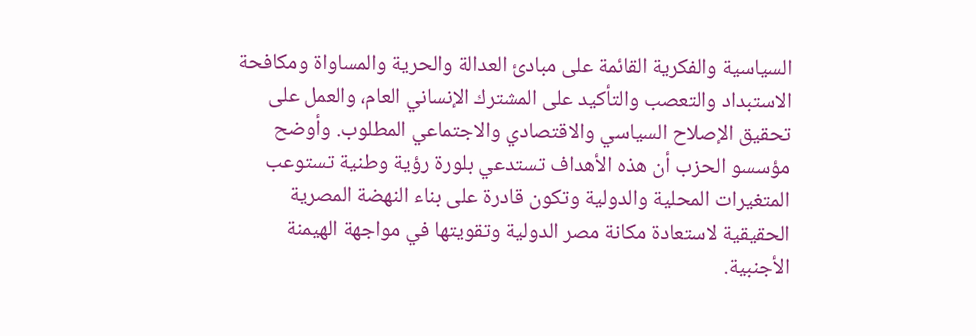السياسية والفكرية القائمة على مبادئ العدالة والحرية والمساواة ومكافحة الاستبداد والتعصب والتأكيد على المشترك الإنساني العام، والعمل على تحقيق الإصلاح السياسي والاقتصادي والاجتماعي المطلوب. وأوضح مؤسسو الحزب أن هذه الأهداف تستدعي بلورة رؤية وطنية تستوعب المتغيرات المحلية والدولية وتكون قادرة على بناء النهضة المصرية الحقيقية لاستعادة مكانة مصر الدولية وتقويتها في مواجهة الهيمنة الأجنبية.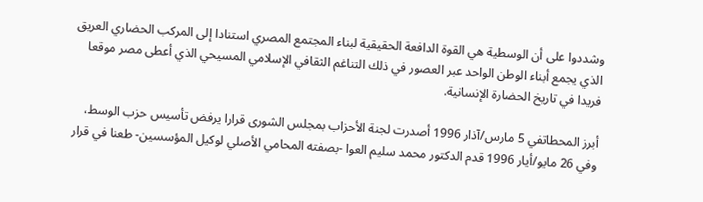وشددوا على أن الوسطية هي القوة الدافعة الحقيقية لبناء المجتمع المصري استنادا إلى المركب الحضاري العريق الذي يجمع أبناء الوطن الواحد عبر العصور في ذلك التناغم الثقافي الإسلامي المسيحي الذي أعطى مصر موقعا فريدا في تاريخ الحضارة الإنسانية.

أبرز المحطاتفي 5 مارس/آذار 1996 أصدرت لجنة الأحزاب بمجلس الشورى قرارا يرفض تأسيس حزب الوسط، وفي 26 مايو/أيار 1996 قدم الدكتور محمد سليم العوا -بصفته المحامي الأصلي لوكيل المؤسسين- طعنا في قرار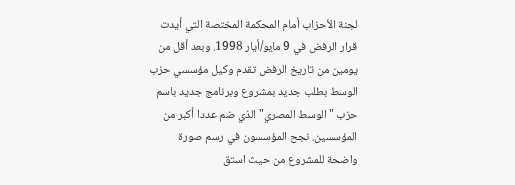لجنة الأحزاب أمام المحكمة المختصة التي أيدت قرار الرفض في 9 مايو/أيار 1998. وبعد أقل من يومين من تاريخ الرفض تقدم وكيل مؤسسي حزب الوسط بطلب جديد بمشروع وبرنامج جديد باسم حزب "الوسط المصري" الذي ضم عددا أكبر من المؤسسين. نجح المؤسسون في رسم صورة واضحة للمشروع من حيث استق